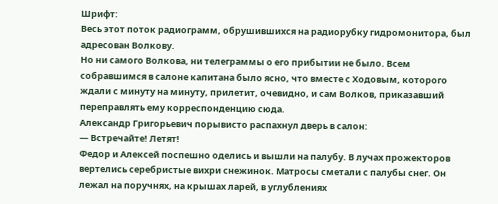Шрифт:
Весь этот поток радиограмм, обрушившихся на радиорубку гидромонитора, был адресован Волкову.
Но ни самого Волкова, ни телеграммы о его прибытии не было. Всем собравшимся в салоне капитана было ясно, что вместе с Ходовым, которого ждали с минуту на минуту, прилетит, очевидно, и сам Волков, приказавший переправлять ему корреспонденцию сюда.
Александр Григорьевич порывисто распахнул дверь в салон:
— Встречайте! Летят!
Федор и Алексей поспешно оделись и вышли на палубу. В лучах прожекторов вертелись серебристые вихри снежинок. Матросы сметали с палубы снег. Он лежал на поручнях, на крышах ларей, в углублениях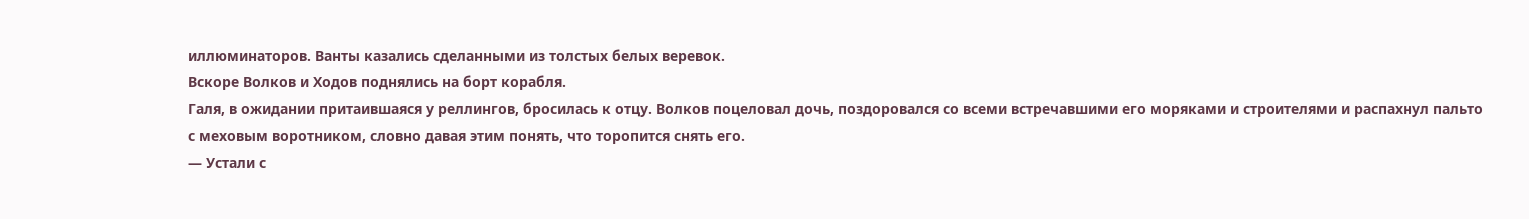иллюминаторов. Ванты казались сделанными из толстых белых веревок.
Вскоре Волков и Ходов поднялись на борт корабля.
Галя, в ожидании притаившаяся у реллингов, бросилась к отцу. Волков поцеловал дочь, поздоровался со всеми встречавшими его моряками и строителями и распахнул пальто с меховым воротником, словно давая этим понять, что торопится снять его.
— Устали с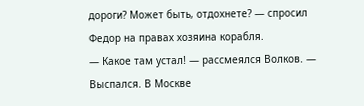дороги? Может быть, отдохнете? — спросил Федор на правах хозяина корабля.
— Какое там устал! — рассмеялся Волков. — Выспался. В Москве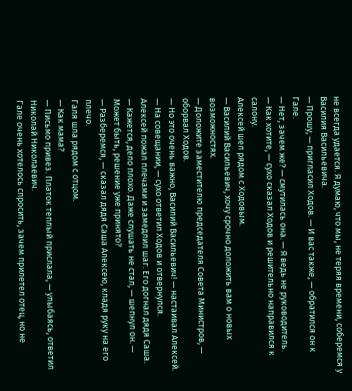не всегда удается. Я думаю, что мы, не теряя времени, соберемся у Василия Васильевича.
— Прошу, — пригласил Ходов. — И вас также, — обратился он к Гале.
— Нет, зачем же? — смутилась она. — Я ведь не руководитель.
— Как хотите, — сухо сказал Ходов и решительно направился к салону.
Алексей шел рядом с Ходовым.
— Василий Васильевич, хочу срочно доложить вам о новых возможностях.
— Доложите заместителю председателя Совета Министров, — оборвал Ходов.
— Но это очень важно, Василий Васильевич! — настаивал Алексей.
— На совещании, — сухо ответил Ходов и отвернулся.
Алексей пожал плечами и замедлил шаг. Его догнал дядя Саша.
— Кажется, дело плохо. Даже слушать не стал, — шепнул он. — Может быть, решение уже принято?
— Разберемся, — сказал дядя Саша Алексею, кладя руку на его плечо.
Галя шла рядом с отцом.
— Как мама?
— Письмо привез. Платок теплый прислала, — улыбаясь, ответил Николай Николаевич.
Гале очень хотелось спросить, зачем прилетел отец, но не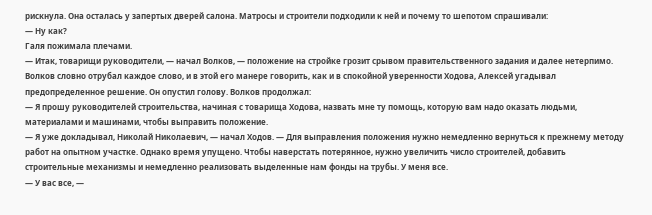рискнула. Она осталась у запертых дверей салона. Матросы и строители подходили к ней и почему то шепотом спрашивали:
— Ну как?
Галя пожимала плечами.
— Итак, товарищи руководители, — начал Волков, — положение на стройке грозит срывом правительственного задания и далее нетерпимо.
Волков словно отрубал каждое слово, и в этой его манере говорить, как и в спокойной уверенности Ходова, Алексей угадывал предопределенное решение. Он опустил голову. Волков продолжал:
— Я прошу руководителей строительства, начиная с товарища Ходова, назвать мне ту помощь, которую вам надо оказать людьми, материалами и машинами, чтобы выправить положение.
— Я уже докладывал, Николай Николаевич, — начал Ходов. — Для выправления положения нужно немедленно вернуться к прежнему методу работ на опытном участке. Однако время упущено. Чтобы наверстать потерянное, нужно увеличить число строителей, добавить строительные механизмы и немедленно реализовать выделенные нам фонды на трубы. У меня все.
— У вас все, —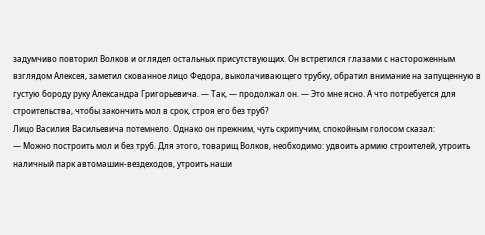задумчиво повторил Волков и оглядел остальных присутствующих. Он встретился глазами с настороженным взглядом Алексея, заметил скованное лицо Федора, выколачивающего трубку, обратил внимание на запущенную в густую бороду руку Александра Григорьевича. — Так, — продолжал он. — Это мне ясно. А что потребуется для строительства, чтобы закончить мол в срок, строя его без труб?
Лицо Василия Васильевича потемнело. Однако он прежним, чуть скрипучим, спокойным голосом сказал:
— Можно построить мол и без труб. Для этого, товарищ Волков, необходимо: удвоить армию строителей, утроить наличный парк автомашин-вездеходов, утроить наши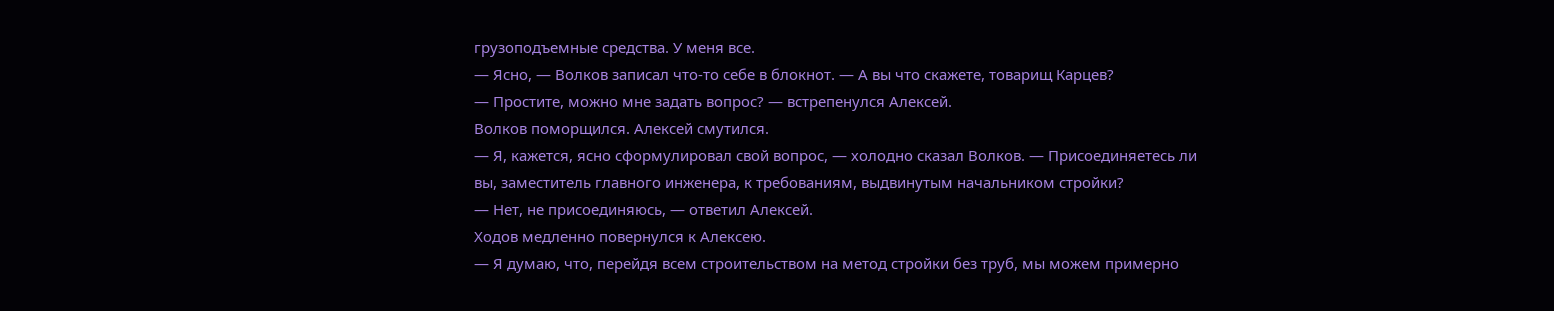грузоподъемные средства. У меня все.
— Ясно, — Волков записал что-то себе в блокнот. — А вы что скажете, товарищ Карцев?
— Простите, можно мне задать вопрос? — встрепенулся Алексей.
Волков поморщился. Алексей смутился.
— Я, кажется, ясно сформулировал свой вопрос, — холодно сказал Волков. — Присоединяетесь ли вы, заместитель главного инженера, к требованиям, выдвинутым начальником стройки?
— Нет, не присоединяюсь, — ответил Алексей.
Ходов медленно повернулся к Алексею.
— Я думаю, что, перейдя всем строительством на метод стройки без труб, мы можем примерно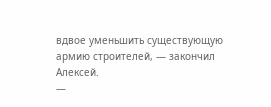вдвое уменьшить существующую армию строителей, — закончил Алексей.
—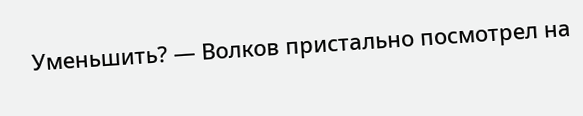Уменьшить? — Волков пристально посмотрел на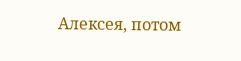Алексея, потом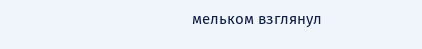мельком взглянул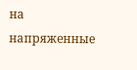на напряженные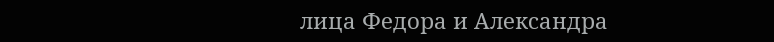лица Федора и Александра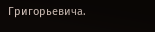Григорьевича.